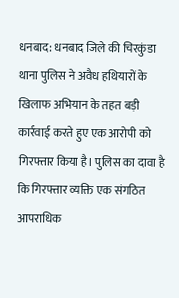धनबाद: धनबाद जिले की चिरकुंडा थाना पुलिस ने अवैध हथियारों के खिलाफ अभियान के तहत बड़ी कार्रवाई करते हुए एक आरोपी को गिरफ्तार किया है। पुलिस का दावा है कि गिरफ्तार व्यक्ति एक संगठित आपराधिक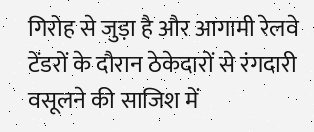गिरोह से जुड़ा है और आगामी रेलवे टेंडरों के दौरान ठेकेदारों से रंगदारी वसूलने की साजिश में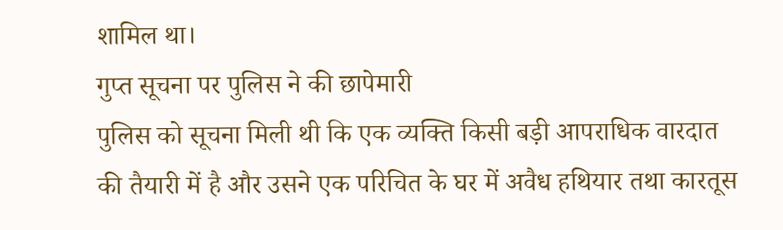शामिल था।
गुप्त सूचना पर पुलिस ने की छापेमारी
पुलिस को सूचना मिली थी कि एक व्यक्ति किसी बड़ी आपराधिक वारदात की तैयारी में है और उसने एक परिचित के घर में अवैध हथियार तथा कारतूस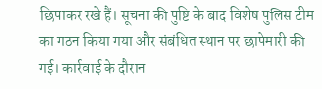छिपाकर रखे हैं। सूचना की पुष्टि के बाद विशेष पुलिस टीम का गठन किया गया और संबंधित स्थान पर छापेमारी की गई। कार्रवाई के दौरान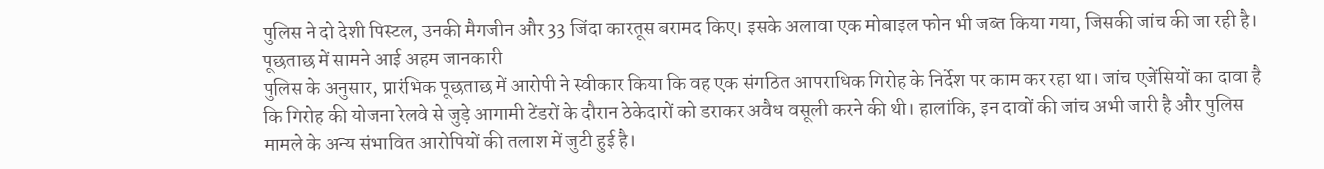पुलिस ने दो देशी पिस्टल, उनकी मैगजीन और 33 जिंदा कारतूस बरामद किए। इसके अलावा एक मोबाइल फोन भी जब्त किया गया, जिसकी जांच की जा रही है।
पूछताछ में सामने आई अहम जानकारी
पुलिस के अनुसार, प्रारंभिक पूछताछ में आरोपी ने स्वीकार किया कि वह एक संगठित आपराधिक गिरोह के निर्देश पर काम कर रहा था। जांच एजेंसियों का दावा है कि गिरोह की योजना रेलवे से जुड़े आगामी टेंडरों के दौरान ठेकेदारों को डराकर अवैध वसूली करने की थी। हालांकि, इन दावों की जांच अभी जारी है और पुलिस मामले के अन्य संभावित आरोपियों की तलाश में जुटी हुई है।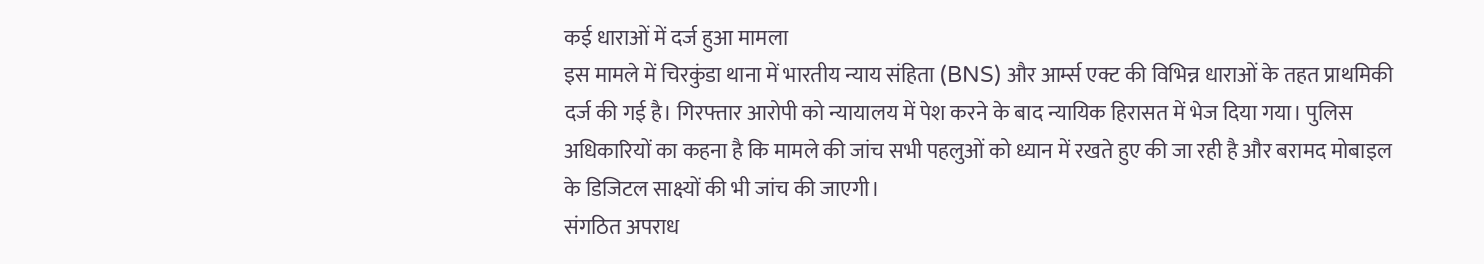कई धाराओं में दर्ज हुआ मामला
इस मामले में चिरकुंडा थाना में भारतीय न्याय संहिता (BNS) और आर्म्स एक्ट की विभिन्न धाराओं के तहत प्राथमिकी दर्ज की गई है। गिरफ्तार आरोपी को न्यायालय में पेश करने के बाद न्यायिक हिरासत में भेज दिया गया। पुलिस अधिकारियों का कहना है कि मामले की जांच सभी पहलुओं को ध्यान में रखते हुए की जा रही है और बरामद मोबाइल के डिजिटल साक्ष्यों की भी जांच की जाएगी।
संगठित अपराध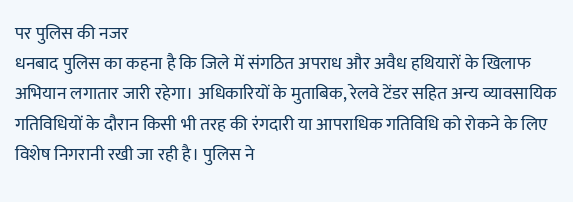पर पुलिस की नजर
धनबाद पुलिस का कहना है कि जिले में संगठित अपराध और अवैध हथियारों के खिलाफ अभियान लगातार जारी रहेगा। अधिकारियों के मुताबिक, रेलवे टेंडर सहित अन्य व्यावसायिक गतिविधियों के दौरान किसी भी तरह की रंगदारी या आपराधिक गतिविधि को रोकने के लिए विशेष निगरानी रखी जा रही है। पुलिस ने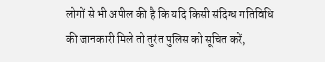लोगों से भी अपील की है कि यदि किसी संदिग्ध गतिविधि की जानकारी मिले तो तुरंत पुलिस को सूचित करें,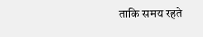ताकि समय रहते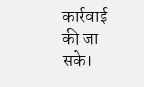कार्रवाई की जा सके।